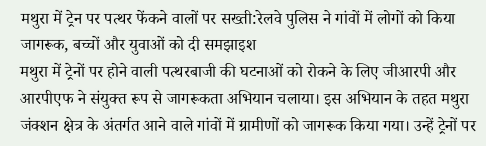मथुरा में ट्रेन पर पत्थर फेंकने वालों पर सख्ती:रेलवे पुलिस ने गांवों में लोगों को किया जागरूक, बच्चों और युवाओं को दी समझाइश
मथुरा में ट्रेनों पर होने वाली पत्थरबाजी की घटनाओं को रोकने के लिए जीआरपी और आरपीएफ ने संयुक्त रूप से जागरूकता अभियान चलाया। इस अभियान के तहत मथुरा जंक्शन क्षेत्र के अंतर्गत आने वाले गांवों में ग्रामीणों को जागरूक किया गया। उन्हें ट्रेनों पर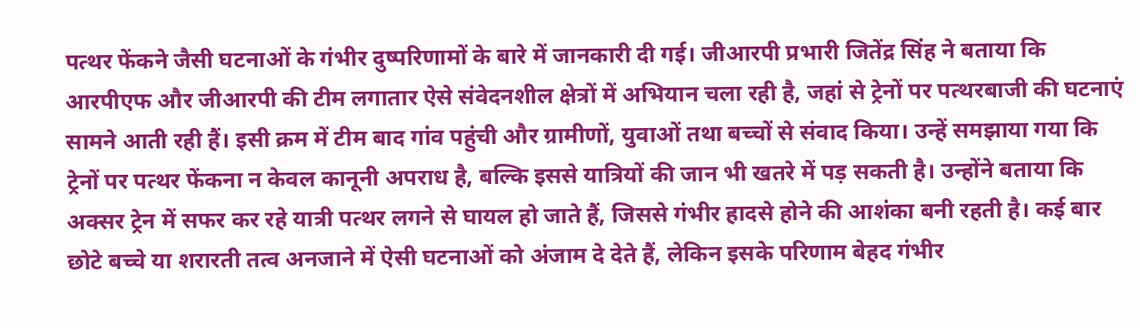पत्थर फेंकने जैसी घटनाओं के गंभीर दुष्परिणामों के बारे में जानकारी दी गई। जीआरपी प्रभारी जितेंद्र सिंह ने बताया कि आरपीएफ और जीआरपी की टीम लगातार ऐसे संवेदनशील क्षेत्रों में अभियान चला रही है, जहां से ट्रेनों पर पत्थरबाजी की घटनाएं सामने आती रही हैं। इसी क्रम में टीम बाद गांव पहुंची और ग्रामीणों, युवाओं तथा बच्चों से संवाद किया। उन्हें समझाया गया कि ट्रेनों पर पत्थर फेंकना न केवल कानूनी अपराध है, बल्कि इससे यात्रियों की जान भी खतरे में पड़ सकती है। उन्होंने बताया कि अक्सर ट्रेन में सफर कर रहे यात्री पत्थर लगने से घायल हो जाते हैं, जिससे गंभीर हादसे होने की आशंका बनी रहती है। कई बार छोटे बच्चे या शरारती तत्व अनजाने में ऐसी घटनाओं को अंजाम दे देते हैं, लेकिन इसके परिणाम बेहद गंभीर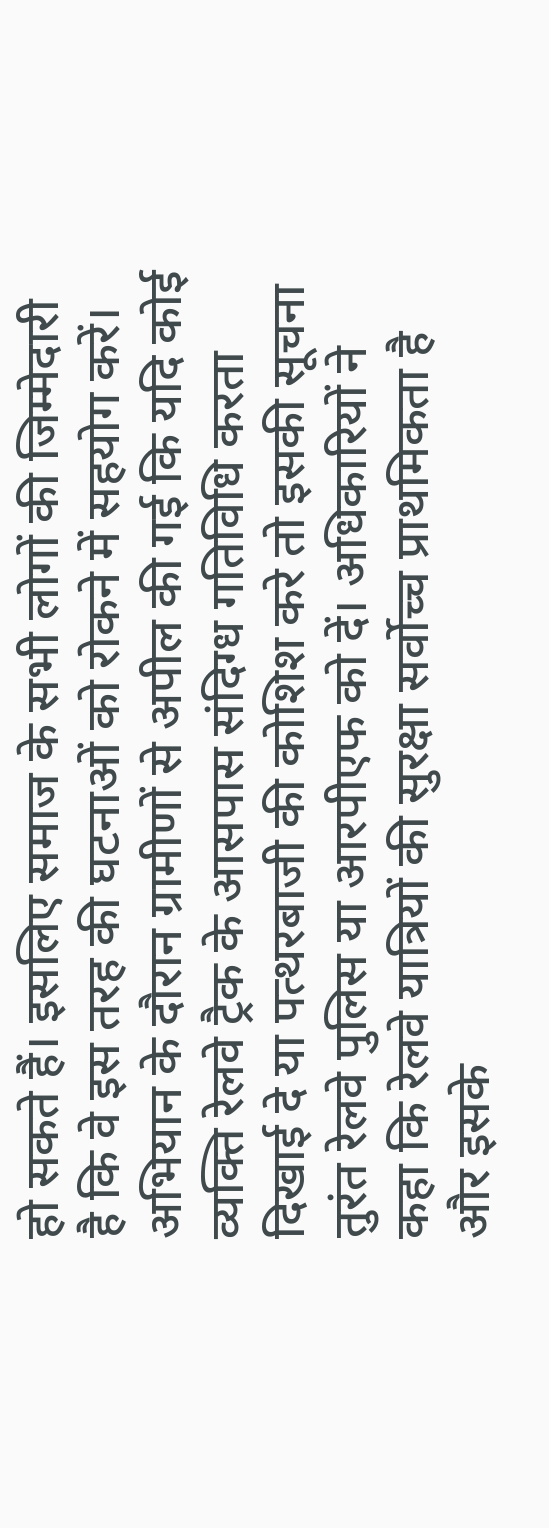हो सकते हैं। इसलिए समाज के सभी लोगों की जिम्मेदारी है कि वे इस तरह की घटनाओं को रोकने में सहयोग करें। अभियान के दौरान ग्रामीणों से अपील की गई कि यदि कोई व्यक्ति रेलवे ट्रैक के आसपास संदिग्ध गतिविधि करता दिखाई दे या पत्थरबाजी की कोशिश करे तो इसकी सूचना तुरंत रेलवे पुलिस या आरपीएफ को दें। अधिकारियों ने कहा कि रेलवे यात्रियों की सुरक्षा सर्वोच्च प्राथमिकता है और इसके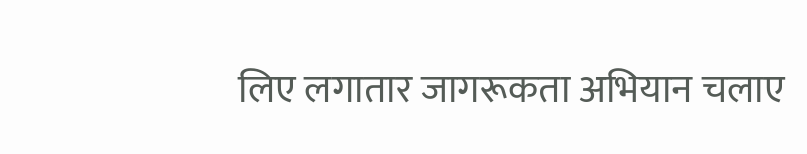लिए लगातार जागरूकता अभियान चलाए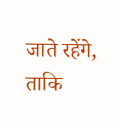जाते रहेंगे, ताकि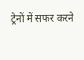ट्रेनों में सफर करने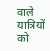वाले यात्रियों को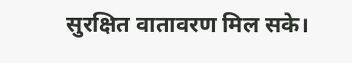सुरक्षित वातावरण मिल सके।